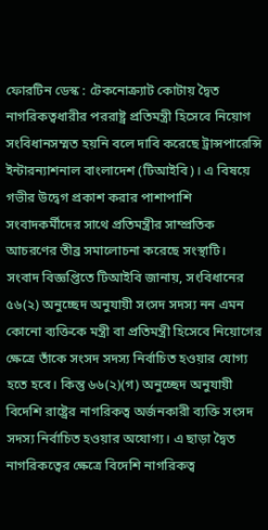ফোরটিন ডেস্ক : টেকনোক্র্যাট কোটায় দ্বৈত নাগরিকত্বধারীর পররাষ্ট্র প্রতিমন্ত্রী হিসেবে নিয়োগ সংবিধানসম্মত হয়নি বলে দাবি করেছে ট্রান্সপারেন্সি ইন্টারন্যাশনাল বাংলাদেশ (টিআইবি)। এ বিষয়ে গভীর উদ্বেগ প্রকাশ করার পাশাপাশি সংবাদকর্মীদের সাথে প্রতিমন্ত্রীর সাম্প্রতিক আচরণের তীব্র সমালোচনা করেছে সংস্থাটি।
সংবাদ বিজ্ঞপ্তিতে টিআইবি জানায়, সংবিধানের ৫৬(২) অনুচ্ছেদ অনুযায়ী সংসদ সদস্য নন এমন কোনো ব্যক্তিকে মন্ত্রী বা প্রতিমন্ত্রী হিসেবে নিয়োগের ক্ষেত্রে তাঁকে সংসদ সদস্য নির্বাচিত হওয়ার যোগ্য হতে হবে। কিন্তু ৬৬(২)(গ) অনুচ্ছেদ অনুযায়ী বিদেশি রাষ্ট্রের নাগরিকত্ব অর্জনকারী ব্যক্তি সংসদ সদস্য নির্বাচিত হওয়ার অযোগ্য। এ ছাড়া দ্বৈত নাগরিকত্বের ক্ষেত্রে বিদেশি নাগরিকত্ব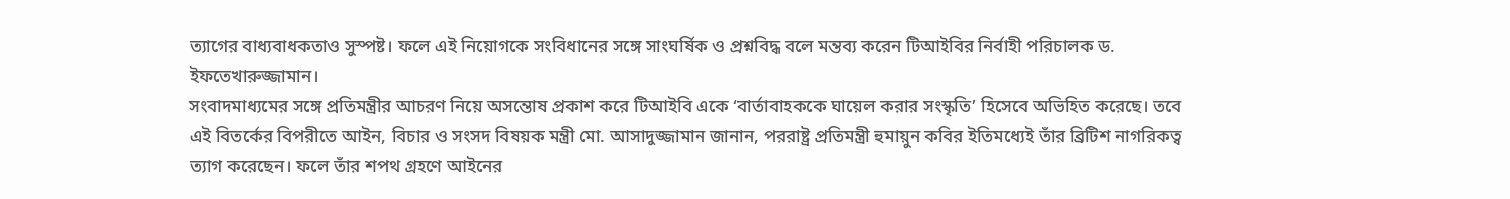ত্যাগের বাধ্যবাধকতাও সুস্পষ্ট। ফলে এই নিয়োগকে সংবিধানের সঙ্গে সাংঘর্ষিক ও প্রশ্নবিদ্ধ বলে মন্তব্য করেন টিআইবির নির্বাহী পরিচালক ড. ইফতেখারুজ্জামান।
সংবাদমাধ্যমের সঙ্গে প্রতিমন্ত্রীর আচরণ নিয়ে অসন্তোষ প্রকাশ করে টিআইবি একে ‘বার্তাবাহককে ঘায়েল করার সংস্কৃতি’ হিসেবে অভিহিত করেছে। তবে এই বিতর্কের বিপরীতে আইন, বিচার ও সংসদ বিষয়ক মন্ত্রী মো. আসাদুজ্জামান জানান, পররাষ্ট্র প্রতিমন্ত্রী হুমায়ুন কবির ইতিমধ্যেই তাঁর ব্রিটিশ নাগরিকত্ব ত্যাগ করেছেন। ফলে তাঁর শপথ গ্রহণে আইনের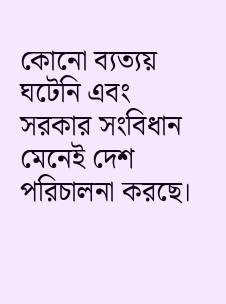কোনো ব্যত্যয় ঘটেনি এবং সরকার সংবিধান মেনেই দেশ পরিচালনা করছে।